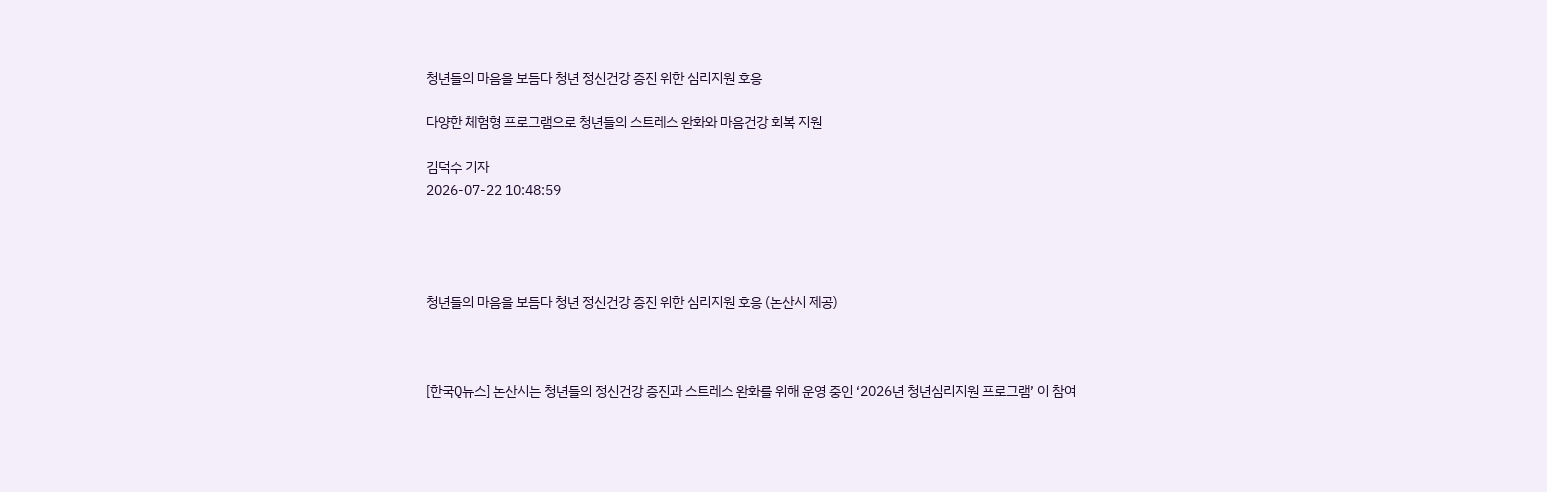청년들의 마음을 보듬다 청년 정신건강 증진 위한 심리지원 호응

다양한 체험형 프로그램으로 청년들의 스트레스 완화와 마음건강 회복 지원

김덕수 기자
2026-07-22 10:48:59




청년들의 마음을 보듬다 청년 정신건강 증진 위한 심리지원 호응 (논산시 제공)



[한국Q뉴스] 논산시는 청년들의 정신건강 증진과 스트레스 완화를 위해 운영 중인 ‘2026년 청년심리지원 프로그램’ 이 참여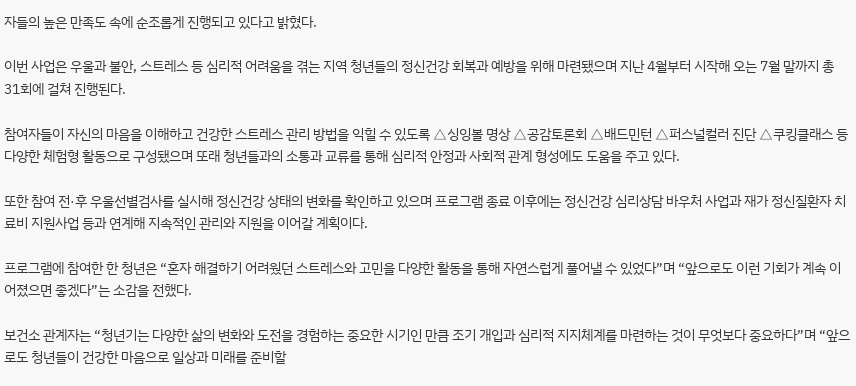자들의 높은 만족도 속에 순조롭게 진행되고 있다고 밝혔다.

이번 사업은 우울과 불안, 스트레스 등 심리적 어려움을 겪는 지역 청년들의 정신건강 회복과 예방을 위해 마련됐으며 지난 4월부터 시작해 오는 7월 말까지 총 31회에 걸쳐 진행된다.

참여자들이 자신의 마음을 이해하고 건강한 스트레스 관리 방법을 익힐 수 있도록 △싱잉볼 명상 △공감토론회 △배드민턴 △퍼스널컬러 진단 △쿠킹클래스 등다양한 체험형 활동으로 구성됐으며 또래 청년들과의 소통과 교류를 통해 심리적 안정과 사회적 관계 형성에도 도움을 주고 있다.

또한 참여 전·후 우울선별검사를 실시해 정신건강 상태의 변화를 확인하고 있으며 프로그램 종료 이후에는 정신건강 심리상담 바우처 사업과 재가 정신질환자 치료비 지원사업 등과 연계해 지속적인 관리와 지원을 이어갈 계획이다.

프로그램에 참여한 한 청년은 “혼자 해결하기 어려웠던 스트레스와 고민을 다양한 활동을 통해 자연스럽게 풀어낼 수 있었다”며 “앞으로도 이런 기회가 계속 이어졌으면 좋겠다”는 소감을 전했다.

보건소 관계자는 “청년기는 다양한 삶의 변화와 도전을 경험하는 중요한 시기인 만큼 조기 개입과 심리적 지지체계를 마련하는 것이 무엇보다 중요하다”며 “앞으로도 청년들이 건강한 마음으로 일상과 미래를 준비할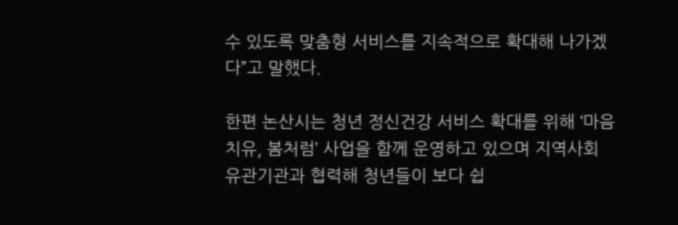수 있도록 맞춤형 서비스를 지속적으로 확대해 나가겠다”고 말했다.

한편 논산시는 청년 정신건강 서비스 확대를 위해 ‘마음치유, 봄처럼’ 사업을 함께 운영하고 있으며 지역사회 유관기관과 협력해 청년들이 보다 쉽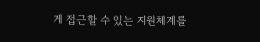게 접근할 수 있는 지원체계를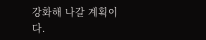강화해 나갈 계획이다.